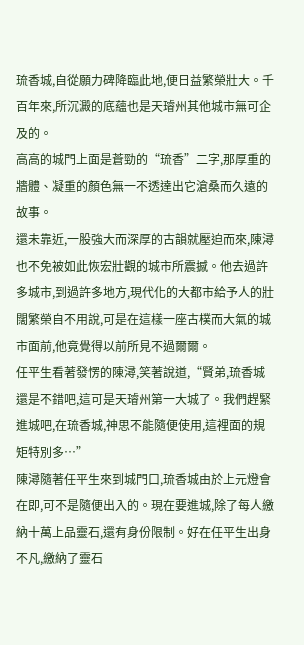琉香城,自從願力碑降臨此地,便日益繁榮壯大。千百年來,所沉澱的底蘊也是天璿州其他城市無可企及的。
高高的城門上面是蒼勁的“琉香”二字,那厚重的牆體、凝重的顏色無一不透達出它滄桑而久遠的故事。
還未靠近,一股強大而深厚的古韻就壓迫而來,陳潯也不免被如此恢宏壯觀的城市所震撼。他去過許多城市,到過許多地方,現代化的大都市給予人的壯闊繁榮自不用說,可是在這樣一座古樸而大氣的城市面前,他竟覺得以前所見不過爾爾。
任平生看著發愣的陳潯,笑著說道,“賢弟,琉香城還是不錯吧,這可是天璿州第一大城了。我們趕緊進城吧,在琉香城,神思不能隨便使用,這裡面的規矩特別多…”
陳潯隨著任平生來到城門口,琉香城由於上元燈會在即,可不是隨便出入的。現在要進城,除了每人繳納十萬上品靈石,還有身份限制。好在任平生出身不凡,繳納了靈石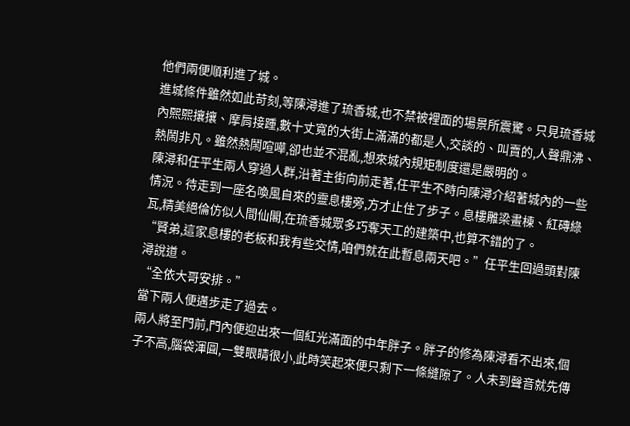他們兩便順利進了城。
進城條件雖然如此苛刻,等陳潯進了琉香城,也不禁被裡面的場景所震驚。只見琉香城內熙熙攘攘、摩肩接踵,數十丈寬的大街上滿滿的都是人,交談的、叫賣的,人聲鼎沸、熱鬧非凡。雖然熱鬧喧嘩,卻也並不混亂,想來城內規矩制度還是嚴明的。
陳潯和任平生兩人穿過人群,沿著主街向前走著,任平生不時向陳潯介紹著城內的一些情況。待走到一座名喚風自來的靈息樓旁,方才止住了步子。息樓雕梁畫棟、紅磚綠瓦,精美絕倫仿似人間仙閣,在琉香城眾多巧奪天工的建築中,也算不錯的了。
“賢弟,這家息樓的老板和我有些交情,咱們就在此暫息兩天吧。”任平生回過頭對陳潯說道。
“全依大哥安排。”
當下兩人便邁步走了過去。
兩人將至門前,門內便迎出來一個紅光滿面的中年胖子。胖子的修為陳潯看不出來,個子不高,腦袋渾圓,一雙眼睛很小,此時笑起來便只剩下一條縫隙了。人未到聲音就先傳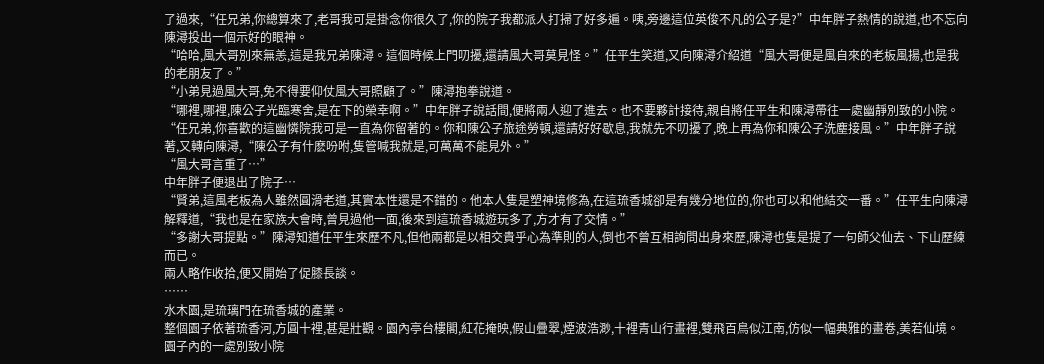了過來,“任兄弟,你總算來了,老哥我可是掛念你很久了,你的院子我都派人打掃了好多遍。咦,旁邊這位英俊不凡的公子是?”中年胖子熱情的說道,也不忘向陳潯投出一個示好的眼神。
“哈哈,風大哥別來無恙,這是我兄弟陳潯。這個時候上門叨擾,還請風大哥莫見怪。”任平生笑道,又向陳潯介紹道“風大哥便是風自來的老板風揚,也是我的老朋友了。”
“小弟見過風大哥,免不得要仰仗風大哥照顧了。”陳潯抱拳說道。
“哪裡,哪裡,陳公子光臨寒舍,是在下的榮幸啊。”中年胖子說話間,便將兩人迎了進去。也不要夥計接待,親自將任平生和陳潯帶往一處幽靜別致的小院。
“任兄弟,你喜歡的這幽憐院我可是一直為你留著的。你和陳公子旅途勞頓,還請好好歇息,我就先不叨擾了,晚上再為你和陳公子洗塵接風。”中年胖子說著,又轉向陳潯,“陳公子有什麽吩咐,隻管喊我就是,可萬萬不能見外。”
“風大哥言重了…”
中年胖子便退出了院子…
“賢弟,這風老板為人雖然圓滑老道,其實本性還是不錯的。他本人隻是塑神境修為,在這琉香城卻是有幾分地位的,你也可以和他結交一番。”任平生向陳潯解釋道,“我也是在家族大會時,曾見過他一面,後來到這琉香城遊玩多了,方才有了交情。”
“多謝大哥提點。”陳潯知道任平生來歷不凡,但他兩都是以相交貴乎心為準則的人,倒也不曾互相詢問出身來歷,陳潯也隻是提了一句師父仙去、下山歷練而已。
兩人略作收拾,便又開始了促膝長談。
……
水木園,是琉璃門在琉香城的產業。
整個園子依著琉香河,方圓十裡,甚是壯觀。園內亭台樓閣,紅花掩映,假山疊翠,煙波浩渺,十裡青山行畫裡,雙飛百鳥似江南,仿似一幅典雅的畫卷,美若仙境。
園子內的一處別致小院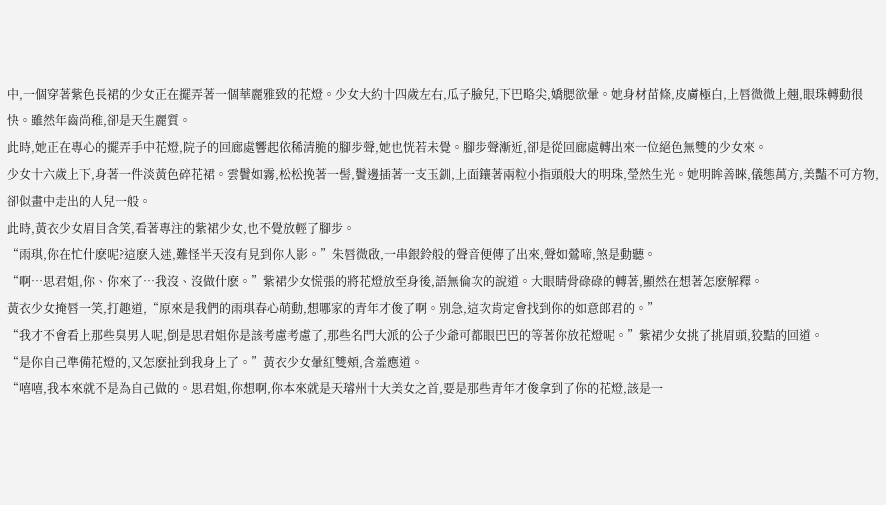中,一個穿著紫色長裙的少女正在擺弄著一個華麗雅致的花燈。少女大約十四歲左右,瓜子臉兒,下巴略尖,嬌腮欲暈。她身材苗條,皮膚極白,上唇微微上翹,眼珠轉動很快。雖然年齒尚稚,卻是天生麗質。
此時,她正在專心的擺弄手中花燈,院子的回廊處響起依稀清脆的腳步聲,她也恍若未覺。腳步聲漸近,卻是從回廊處轉出來一位絕色無雙的少女來。
少女十六歲上下,身著一件淡黃色碎花裙。雲鬢如霧,松松挽著一髻,鬢邊插著一支玉釧,上面鑲著兩粒小指頭般大的明珠,瑩然生光。她明眸善睞,儀態萬方,美豔不可方物,卻似畫中走出的人兒一般。
此時,黃衣少女眉目含笑,看著專注的紫裙少女,也不覺放輕了腳步。
“雨琪,你在忙什麽呢?這麽入迷,難怪半天沒有見到你人影。”朱唇微啟,一串銀鈴般的聲音便傳了出來,聲如鶯啼,煞是動聽。
“啊…思君姐,你、你來了…我沒、沒做什麽。”紫裙少女慌張的將花燈放至身後,語無倫次的說道。大眼睛骨碌碌的轉著,顯然在想著怎麽解釋。
黃衣少女掩唇一笑,打趣道,“原來是我們的雨琪春心萌動,想哪家的青年才俊了啊。別急,這次肯定會找到你的如意郎君的。”
“我才不會看上那些臭男人呢,倒是思君姐你是該考慮考慮了,那些名門大派的公子少爺可都眼巴巴的等著你放花燈呢。”紫裙少女挑了挑眉頭,狡黠的回道。
“是你自己準備花燈的,又怎麽扯到我身上了。”黃衣少女暈紅雙頰,含羞應道。
“嘻嘻,我本來就不是為自己做的。思君姐,你想啊,你本來就是天璿州十大美女之首,要是那些青年才俊拿到了你的花燈,該是一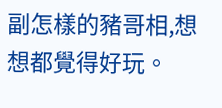副怎樣的豬哥相,想想都覺得好玩。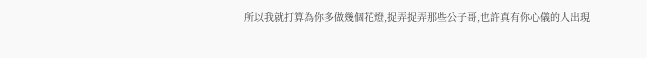所以我就打算為你多做幾個花燈,捉弄捉弄那些公子哥,也許真有你心儀的人出現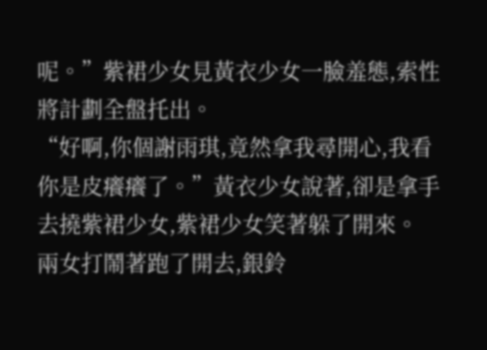呢。”紫裙少女見黃衣少女一臉羞態,索性將計劃全盤托出。
“好啊,你個謝雨琪,竟然拿我尋開心,我看你是皮癢癢了。”黃衣少女說著,卻是拿手去撓紫裙少女,紫裙少女笑著躲了開來。
兩女打鬧著跑了開去,銀鈴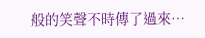般的笑聲不時傳了過來…